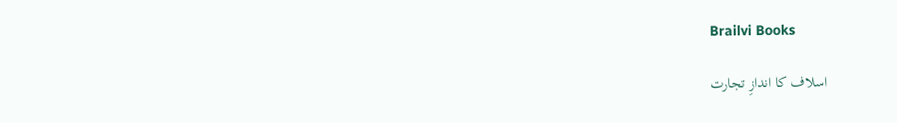Brailvi Books

اسلاف کا اندازِ تجارت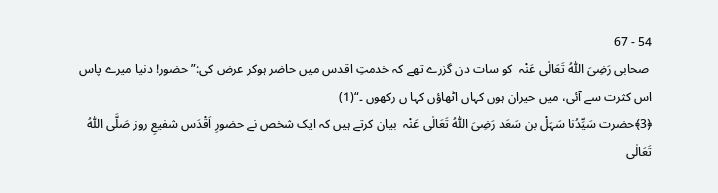54 - 67
 صحابی رَضِیَ اللّٰہُ تَعَالٰی عَنْہ  کو سات دن گزرے تھے کہ خدمتِ اقدس میں حاضر ہوکر عرض کی:”حضور! دنیا میرے پاس اس کثرت سے آئی، میں حیران ہوں کہاں اٹھاؤں کہا ں رکھوں ۔“(1)
﴿3﴾حضرت سَیِّدُنا سَہَلْ بن سَعَد رَضِیَ اللّٰہُ تَعَالٰی عَنْہ  بیان کرتے ہیں کہ ایک شخص نے حضورِ اَقْدَس شفیعِ روز صَلَّی اللّٰہُ تَعَالٰی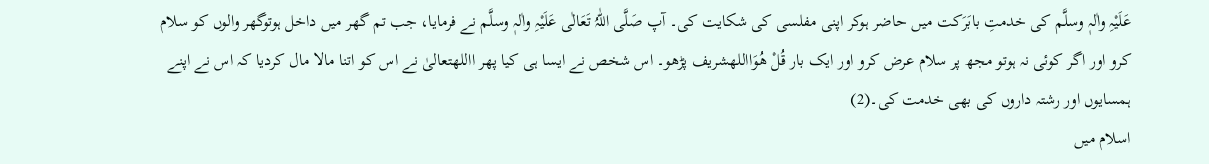عَلَیْہِ واٰلہٖ وسلَّم کی خدمتِ بابَرَکت میں حاضر ہوکر اپنی مفلسی کی شکایت کی۔ آپ صَلَّی اللّٰہُ تَعَالٰی عَلَیْہِ واٰلہٖ وسلَّم نے فرمایا، جب تم گھر میں داخل ہوتوگھر والوں کو سلام کرو اور اگر کوئی نہ ہوتو مجھ پر سلام عرض کرو اور ایک بار قُلْ ھُوَااللهشریف پڑھو۔ اس شخص نے ایسا ہی کیا پھر االلهتعالیٰ نے اس کو اتنا مالا مال کردیا کہ اس نے اپنے ہمسایوں اور رشتہ داروں کی بھی خدمت کی۔(2)
اسلام میں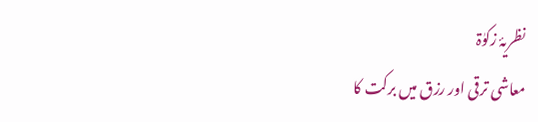نظریۂ زکوٰۃ
معاشی ترقی اور رزق میں برکت کا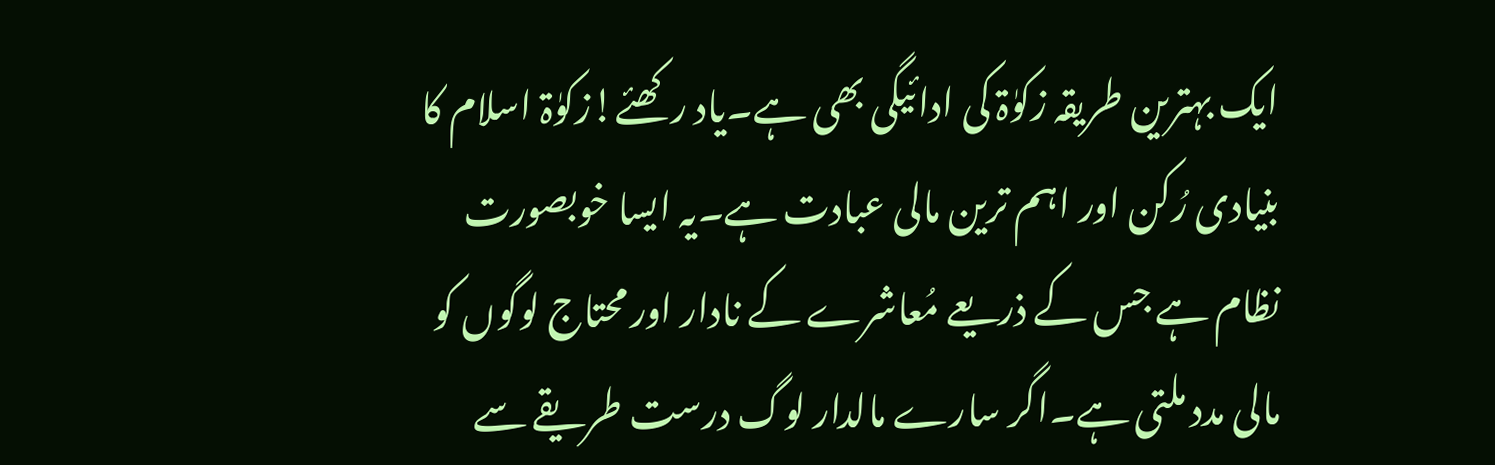ایک بہترین طریقہ زکوٰۃ کی ادائیگی بھی ہے۔یاد رکھئے!زکوٰۃ اسلام کا بنیادی رُکن اور اہم ترین مالی عبادت ہے۔یہ ایسا خوبصورت نظام ہے جس کے ذریعے مُعاشرے کے نادار اور محتاج لوگوں کو مالی مدد ملتی ہے۔اگر سارے مالدار لوگ درست طریقے سے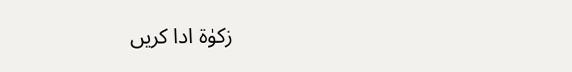زکوٰۃ ادا کریں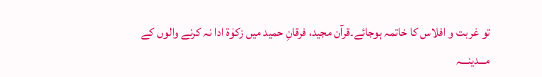تو غربت و افلاس کا خاتمہ ہوجائے۔قرآن مجید، فرقانِ حمید میں زکوٰۃ ادا نہ کرنے والوں کے
مـــدینـــہ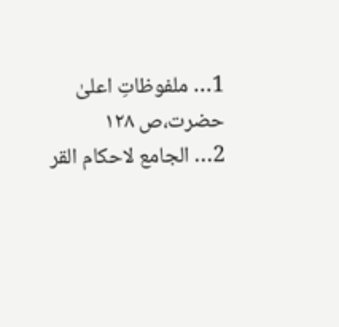1… ملفوظاتِ اعلیٰ حضرت،ص ۱۲۸
2… الجامع لاحکام القر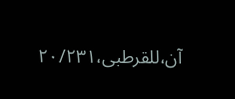آن،للقرطبی،۲۰/۲۳۱